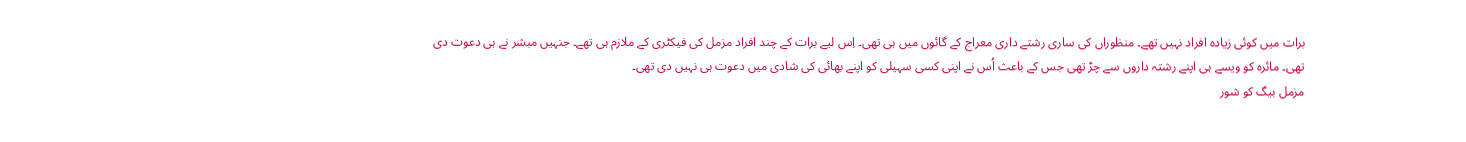برات میں کوئی زیادہ افراد نہیں تھے۔ منظوراں کی ساری رشتے داری معراج کے گائوں میں ہی تھی۔ اِس لیے برات کے چند افراد مزمل کی فیکٹری کے ملازم ہی تھے۔ جنہیں مبشر نے ہی دعوت دی تھی۔ مائرہ کو ویسے ہی اپنے رشتہ داروں سے چڑ تھی جس کے باعث اُس نے اپنی کسی سہیلی کو اپنے بھائی کی شادی میں دعوت ہی نہیں دی تھی۔
مزمل بیگ کو شور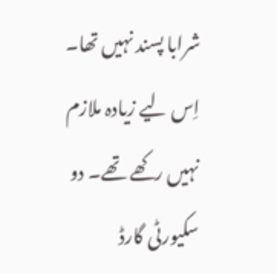شرابا پسند نہیں تھا۔ اِس لیے زیادہ ملازم نہیں رکھے تھے۔ دو سکیورٹی گارڈ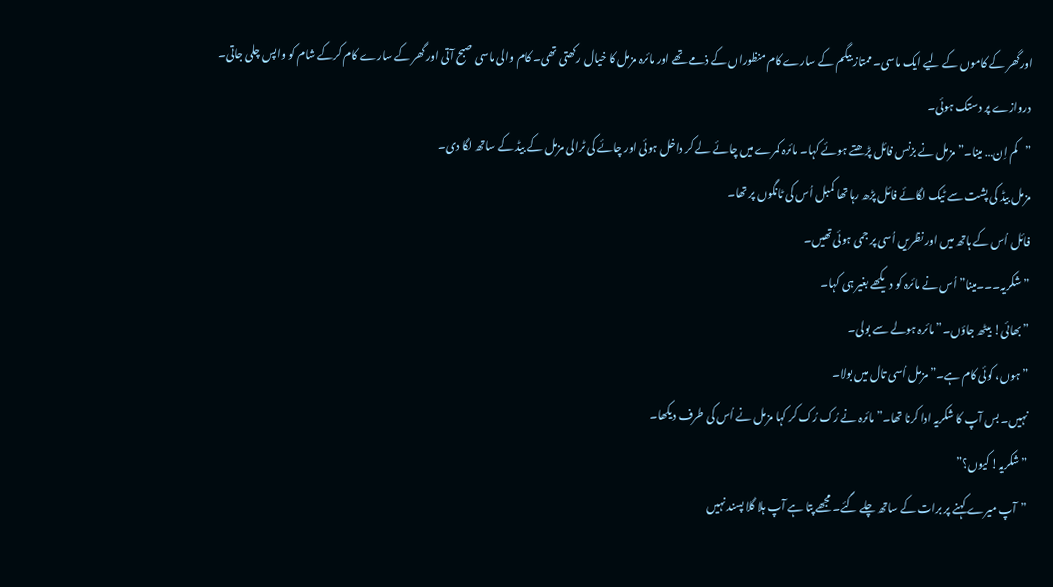اورگھر کے کاموں کے لیے ایک ماسی۔ ممتاز بیگم کے سارے کام منظوراں کے ذمے تھے اور مائرہ مزمل کا خیال رکھتی تھی۔ کام والی ماسی صبح آتی اور گھر کے سارے کام کرکے شام کو واپس چلی جاتی۔
دروازے پر دستک ہوئی۔
”کم اِن… مینا۔” مزمل نے بزنس فائل پڑھتے ہوئے کہا۔ مائرہ کمرے میں چائے لے کر داخل ہوئی اور چائے کی ٹرالی مزمل کے بیڈ کے ساتھ لگا دی۔
مزمل بیڈ کی پشت سے ٹیک لگائے فائل پڑھ رہا تھا کمبل اُس کی ٹانگوں پر تھا۔
فائل اُس کے ہاتھ میں اور نظریں اُسی پر جمی ہوئی تھیں۔
”شکریہ۔۔۔مینا” اُس نے مائرہ کو دیکھے بغیر ہی کہا۔
”بھائی! بیٹھ جاؤں۔” مائرہ ہولے سے بولی۔
”ہوں، کوئی کام ہے۔” مزمل اُسی تال میں بولا۔
نہیں۔ بس آپ کا شکریہ ادا کرنا تھا۔” مائرہ نے رُک رُک کر کہا مزمل نے اُس کی طرف دیکھا۔
”شکریہ! کیوں؟”
”آپ میرے کہنے پر برات کے ساتھ چلے گئے۔ مجھے پتا ہے آپ ہلا گلا پسند نہیں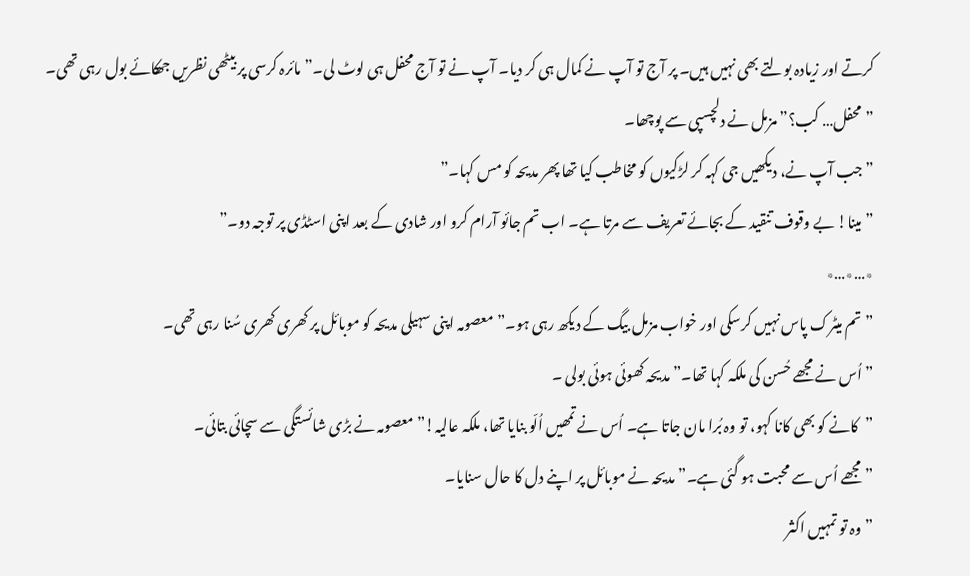کرتے اور زیادہ بولتے بھی نہیں ہیں۔ پر آج تو آپ نے کمال ہی کر دیا۔ آپ نے تو آج محفل ہی لوٹ لی۔” مائرہ کرسی پر بیٹھی نظریں جھکائے بول رہی تھی۔
”محفل… کب؟” مزمل نے دلچسپی سے پوچھا۔
”جب آپ نے، دیکھیں جی کہہ کر لڑکیوں کو مخاطب کیا تھا پھر مدیحہ کو مس کہا۔”
”مینا! بے وقوف تنقید کے بجائے تعریف سے مرتا ہے۔ اب تم جائو آرام کرو اور شادی کے بعد اپنی اسٹڈی پر توجہ دو۔”
٭…٭…٭
”تم میٹرک پاس نہیں کرسکی اور خواب مزمل بیگ کے دیکھ رہی ہو۔” معصومہ اپنی سہیلی مدیحہ کو موبائل پر کھری کھری سُنا رہی تھی۔
”اُس نے مجھے حُسن کی ملکہ کہا تھا۔” مدیحہ کھوئی ہوئی بولی ۔
”کانے کو بھی کانا کہو، تو وہ بُرا مان جاتا ہے۔ اُس نے تمھیں اُلّو بنایا تھا، ملکہ عالیہ!” معصومہ نے بڑی شائستگی سے سچائی بتائی۔
”مجھے اُس سے محبت ہو گئی ہے۔” مدیحہ نے موبائل پر اپنے دل کا حال سنایا۔
”وہ تو تمہیں اکثر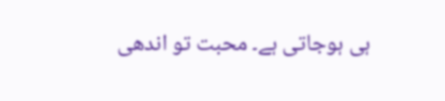ہی ہوجاتی ہے۔ محبت تو اندھی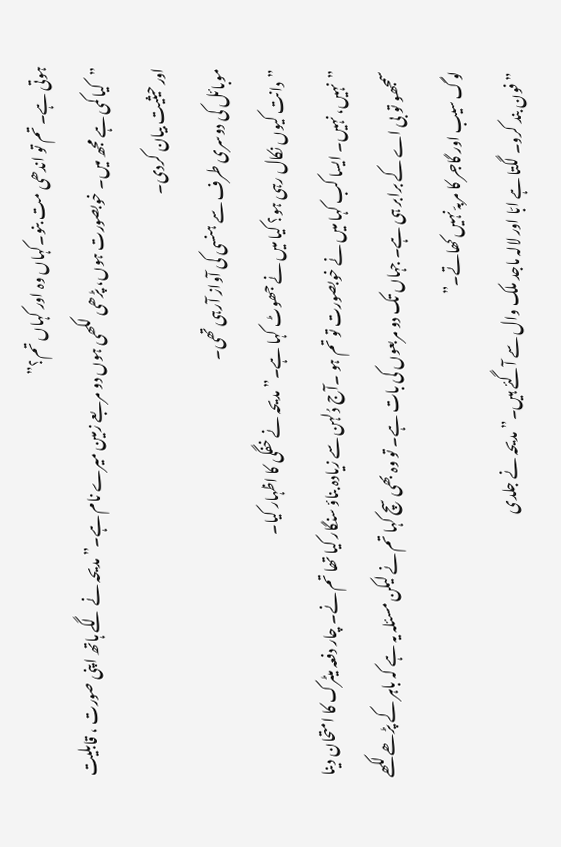ہوتی ہے۔ تم تو اندھی مت بنو۔کہاں وہ اور کہاں تم؟”
”کیا کمی ہے مجھ میں۔ خوبصورت ہوں، پڑھی لکھی ہوں دو مربعے زمین میرے نام ہے۔” مدیحہ نے لگے ہاتھ اپنی صورت ، قابلیت اور حیثیت بیان کردی۔
موبائل کی دوسری طرف سے ہنسی کی آواز آرہی تھی۔
”دانت کیوں نکال رہی ہو؟ کیا میں نے جھوٹ کہا ہے۔” مدیحہ نے خفگی کا اظہار کیا۔
”نہیں، نہیں۔ ایسا کب کہا میں نے خوبصورت تو تم ہو ۔آج دُلہن سے زیادہ بناؤ سنگار کیا تھا تم نے۔ چار دفعہ میٹرک کا امتحان دینا سمجھو تو بی اے کے برابر ہی ہے۔ جہاں تک دو مربعوں کی بات ہے۔ تو وہ بھی سچ کہا تم نے لیکن مسئلہ یہ ہے کہ باہر کے پڑھے لکھے لوگ سیب اور گاجر کا مربہّ نہیں کھاتے۔”
”فون بند کرو۔ لگتا ہے ابّا اور لالہ ماجد ملک وال سے آگئے ہیں۔” مدیحہ نے جلدی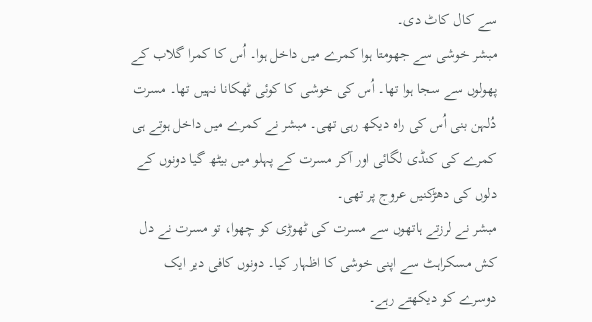سے کال کاٹ دی۔
مبشر خوشی سے جھومتا ہوا کمرے میں داخل ہوا۔ اُس کا کمرا گلاب کے پھولوں سے سجا ہوا تھا۔ اُس کی خوشی کا کوئی ٹھکانا نہیں تھا۔ مسرت دُلہن بنی اُس کی راہ دیکھ رہی تھی۔ مبشر نے کمرے میں داخل ہوتے ہی کمرے کی کنڈی لگائی اور آکر مسرت کے پہلو میں بیٹھ گیا دونوں کے دلوں کی دھڑکنیں عروج پر تھی۔
مبشر نے لرزتے ہاتھوں سے مسرت کی ٹھوڑی کو چھوا، تو مسرت نے دل کش مسکراہٹ سے اپنی خوشی کا اظہار کیا۔ دونوں کافی دیر ایک دوسرے کو دیکھتے رہے۔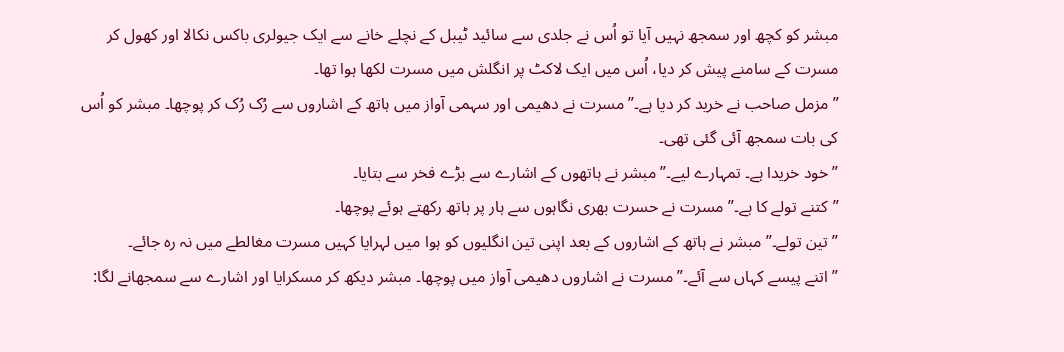مبشر کو کچھ اور سمجھ نہیں آیا تو اُس نے جلدی سے سائید ٹیبل کے نچلے خانے سے ایک جیولری باکس نکالا اور کھول کر مسرت کے سامنے پیش کر دیا، اُس میں ایک لاکٹ پر انگلش میں مسرت لکھا ہوا تھا۔
”مزمل صاحب نے خرید کر دیا ہے۔” مسرت نے دھیمی اور سہمی آواز میں ہاتھ کے اشاروں سے رُک رُک کر پوچھا۔ مبشر کو اُس کی بات سمجھ آئی گئی تھی۔
”خود خریدا ہے۔ تمہارے لیے۔” مبشر نے ہاتھوں کے اشارے سے بڑے فخر سے بتایا۔
”کتنے تولے کا ہے۔” مسرت نے حسرت بھری نگاہوں سے ہار پر ہاتھ رکھتے ہوئے پوچھا۔
”تین تولے۔” مبشر نے ہاتھ کے اشاروں کے بعد اپنی تین انگلیوں کو ہوا میں لہرایا کہیں مسرت مغالطے میں نہ رہ جائے۔
”اتنے پیسے کہاں سے آئے۔” مسرت نے اشاروں دھیمی آواز میں پوچھا۔ مبشر دیکھ کر مسکرایا اور اشارے سے سمجھانے لگا: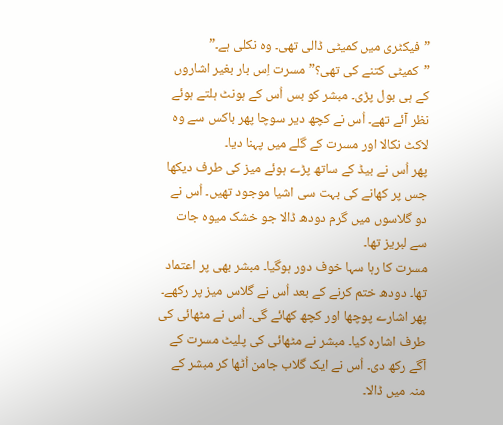”فیکٹری میں کمیٹی ڈالی تھی۔ وہ نکلی ہے۔”
”کمیٹی کتنے کی تھی؟” مسرت اِس بار بغیر اشاروں کے ہی بول پڑی۔ مبشر کو بس اُس کے ہونٹ ہلتے ہوئے نظر آئے تھے۔ اُس نے کچھ دیر سوچا پھر باکس سے وہ لاکٹ نکالا اور مسرت کے گلے میں پہنا دیا۔
پھر اُس نے بیڈ کے ساتھ پڑے ہوئے میز کی طرف دیکھا جس پر کھانے کی بہت سی اشیا موجود تھیں۔ اُس نے دو گلاسوں میں گرم دودھ ڈالا جو خشک میوہ جات سے لبریز تھا۔
مسرت کا رہا سہا خوف دور ہوگیا۔ مبشر بھی پر اعتماد تھا۔ دودھ ختم کرنے کے بعد اُس نے گلاس میز پر رکھے۔ پھر اشارے پوچھا اور کچھ کھائے گی۔ اُس نے مٹھائی کی طرف اشارہ کیا۔ مبشر نے مٹھائی کی پلیٹ مسرت کے آگے رکھ دی۔ اُس نے ایک گلاب جامن اُٹھا کر مبشر کے منہ میں ڈالا۔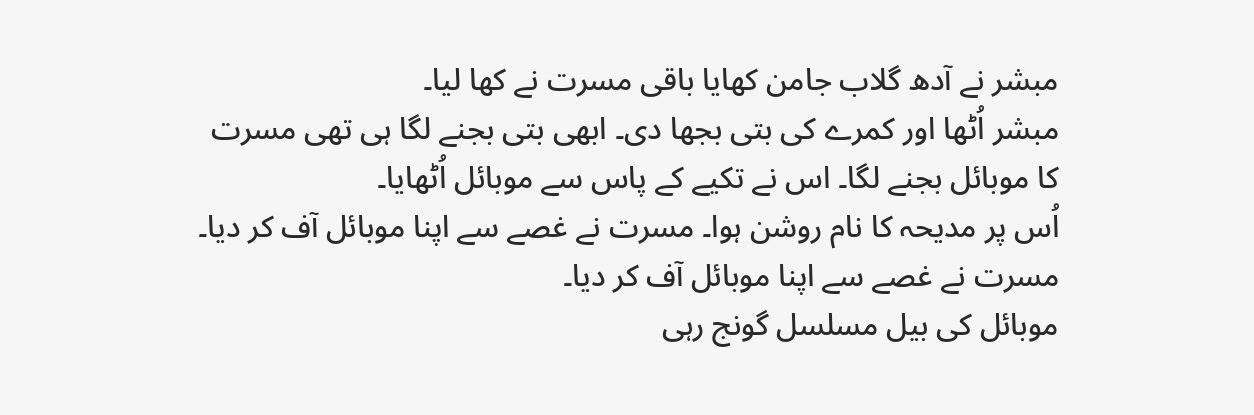مبشر نے آدھ گلاب جامن کھایا باقی مسرت نے کھا لیا۔
مبشر اُٹھا اور کمرے کی بتی بجھا دی۔ ابھی بتی بجنے لگا ہی تھی مسرت کا موبائل بجنے لگا۔ اس نے تکیے کے پاس سے موبائل اُٹھایا۔
اُس پر مدیحہ کا نام روشن ہوا۔ مسرت نے غصے سے اپنا موبائل آف کر دیا۔
مسرت نے غصے سے اپنا موبائل آف کر دیا۔
موبائل کی بیل مسلسل گونج رہی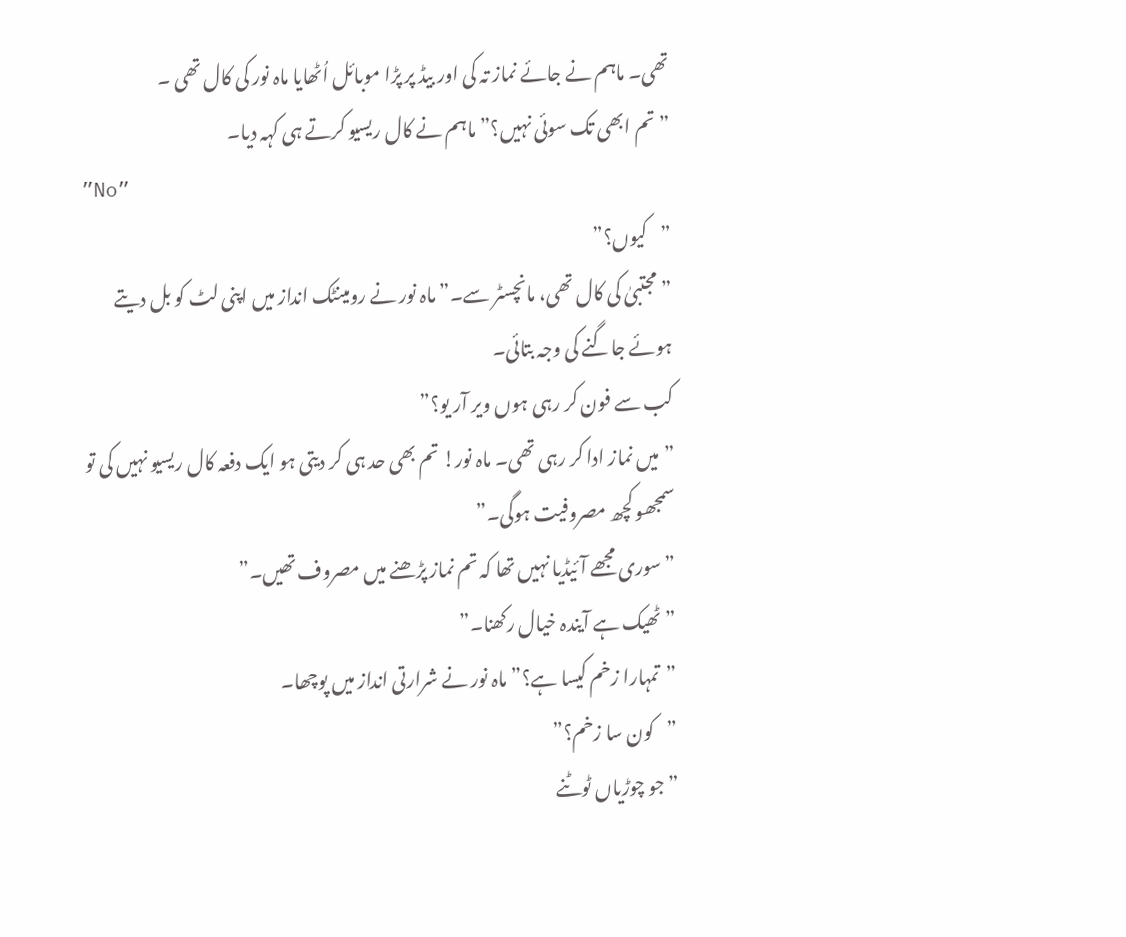تھی۔ ماہم نے جائے نماز تہ کی اور بیڈ پر پڑا موبائل اُٹھایا ماہ نور کی کال تھی ۔
”تم ابھی تک سوئی نہیں؟” ماہم نے کال ریسیو کرتے ہی کہہ دیا۔
”No”
”کیوں؟”
”مجتبیٰ کی کال تھی، مانچسٹر سے۔” ماہ نور نے رومینٹک انداز میں اپنی لٹ کو بل دیتے ہوئے جاگنے کی وجہ بتائی۔
کب سے فون کر رہی ہوں ویر آر یو؟”
”میں نماز ادا کر رہی تھی۔ ماہ نور! تم بھی حد ہی کر دیتی ہو ایک دفعہ کال ریسیو نہیں کی تو سمجھو کچھ مصروفیت ہوگی۔”
”سوری مجھے آئیڈیا نہیں تھا کہ تم نماز پڑھنے میں مصروف تھیں۔”
”ٹھیک ہے آیندہ خیال رکھنا۔”
”تمہارا زخم کیسا ہے؟” ماہ نور نے شرارتی انداز میں پوچھا۔
”کون سا زخم؟”
”جو چوڑیاں ٹوٹنے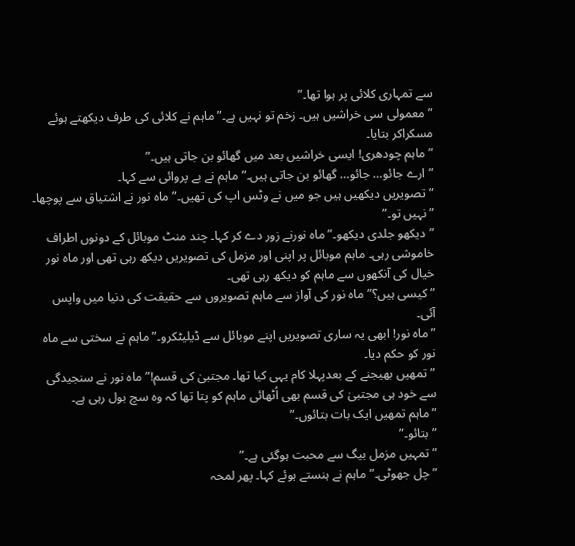سے تمہاری کلائی پر ہوا تھا۔”
”معمولی سی خراشیں ہیں۔ زخم تو نہیں ہے۔” ماہم نے کلائی کی طرف دیکھتے ہوئے مسکراکر بتایا۔
”ماہم چودھری! ایسی خراشیں بعد میں گھائو بن جاتی ہیں۔”
”ارے جائو… جائو… گھائو بن جاتی ہیں۔” ماہم نے بے پروائی سے کہا۔
”تصویریں دیکھیں ہیں جو میں نے وٹس اپ کی تھیں۔” ماہ نور نے اشتیاق سے پوچھا۔
”نہیں تو۔”
”دیکھو جلدی دیکھو۔” ماہ نورنے زور دے کر کہا۔ چند منٹ موبائل کے دونوں اطراف خاموشی رہی۔ ماہم موبائل پر اپنی اور مزمل کی تصویریں دیکھ رہی تھی اور ماہ نور خیال کی آنکھوں سے ماہم کو دیکھ رہی تھی۔
”کیسی ہیں؟” ماہ نور کی آواز سے ماہم تصویروں سے حقیقت کی دنیا میں واپس آئی۔
”ماہ نور! ابھی یہ ساری تصویریں اپنے موبائل سے ڈیلیٹکرو۔” ماہم نے سختی سے ماہ نور کو حکم دیا۔
”تمھیں بھیجنے کے بعدپہلا کام یہی کیا تھا۔ مجتبیٰ کی قسم!” ماہ نور نے سنجیدگی سے خود ہی مجتبیٰ کی قسم بھی اُٹھائی ماہم کو پتا تھا کہ وہ سچ بول رہی ہے۔
”ماہم تمھیں ایک بات بتائوں۔”
”بتائو۔”
”تمہیں مزمل بیگ سے محبت ہوگئی ہے۔”
”چل جھوٹی۔” ماہم نے ہنستے ہوئے کہا۔ پھر لمحہ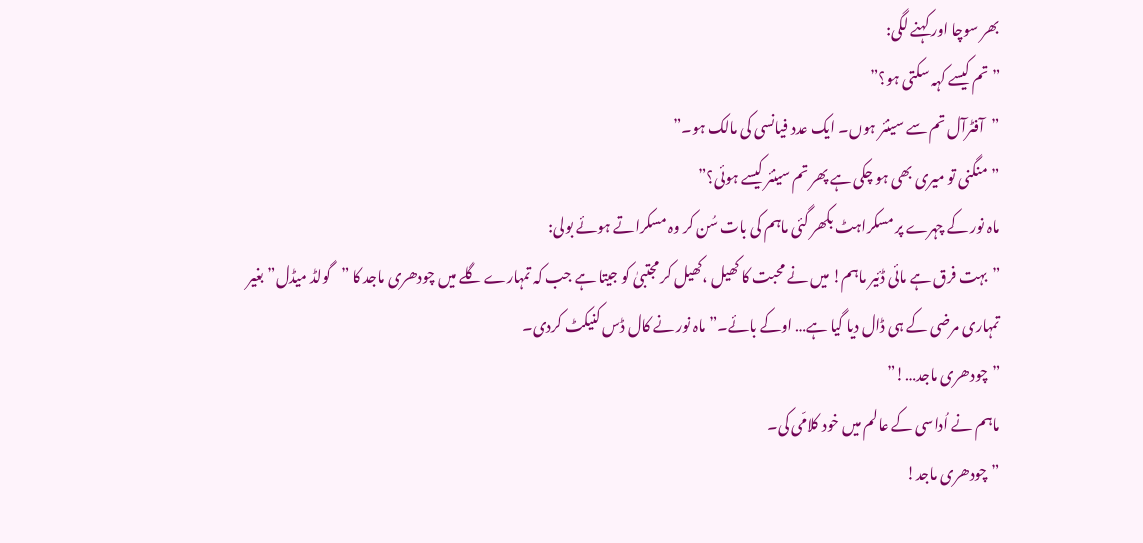بھر سوچا اور کہنے لگی:
”تم کیسے کہہ سکتی ہو؟”
”آفٹرآل تم سے سینئر ہوں۔ ایک عدد فیانسی کی مالک ہو۔”
”منگنی تو میری بھی ہو چکی ہے پھر تم سینئر کیسے ہوئی؟”
ماہ نور کے چہرے پر مسکراہٹ بکھر گئی ماہم کی بات سُن کر وہ مسکراتے ہوئے بولی:
”بہت فرق ہے مائی ڈئیر ماہم! میں نے محبت کا کھیل ،کھیل کر مجتبیٰ کو جیتا ہے جب کہ تمہارے گلے میں چودھری ماجد کا ”گولڈ میڈل” بغیر تمہاری مرضی کے ہی ڈال دیا گیا ہے… اوکے بائے۔” ماہ نور نے کال ڈس کنیکٹ کردی۔
”چودھری ماجد…!”
ماہم نے اُداسی کے عالم میں خود کلامّی کی۔
”چودھری ماجد!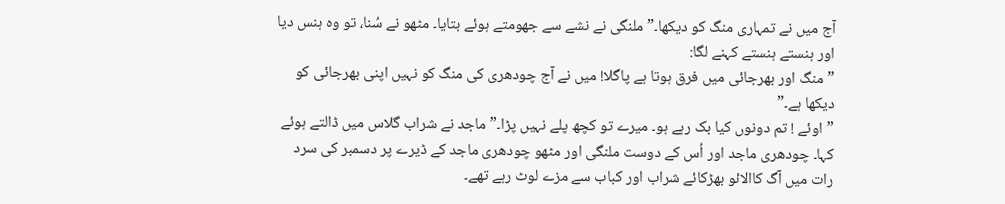آج میں نے تمہاری منگ کو دیکھا۔” ملنگی نے نشے سے جھومتے ہوئے بتایا۔ مٹھو نے سُنا، تو وہ ہنس دیا اور ہنستے ہنستے کہنے لگا:
”منگ اور بھرجائی میں فرق ہوتا ہے پاگلا! میں نے آج چودھری کی منگ کو نہیں اپنی بھرجائی کو دیکھا ہے۔”
”اوئے ! تم دونوں کیا بک رہے ہو۔ میرے تو کچھ پلے نہیں پڑا۔” ماجد نے شراب گلاس میں ڈالتے ہوئے کہا۔ چودھری ماجد اور اُس کے دوست ملنگی اور مٹھو چودھری ماجد کے ڈیرے پر دسمبر کی سرد رات میں آگ کاالائو بھڑکائے شراب اور کباب سے مزے لوٹ رہے تھے۔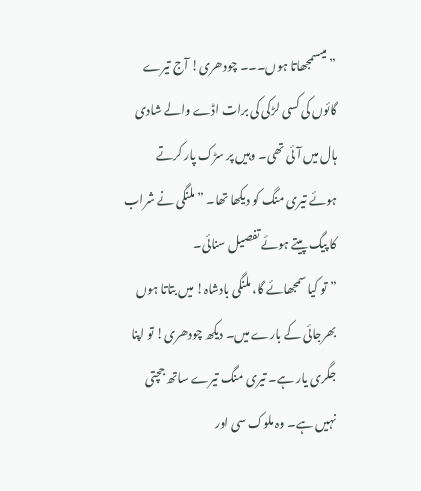”میںسمجھاتا ہوں۔۔۔ چودھری! آج تیرے گائوں کی کسی لڑکی کی برات اڈے والے شادی ہال میں آئی تھی۔ وہیں پر سڑک پار کرتے ہوئے تیری منگ کو دیکھا تھا۔ ”ملنگی نے شراب کا پیگ پیتے ہوئے تفصیل سنائی۔
”تو کیا سمجھائے گا، ملنگی بادشاہ! میں بتاتا ہوں بھرجائی کے بارے میں۔ دیکھ چودھری! تو اپنا جگری یار ہے۔ تیری منگ تیرے ساتھ جچتی نہیں ہے۔ وہ ملوک سی اور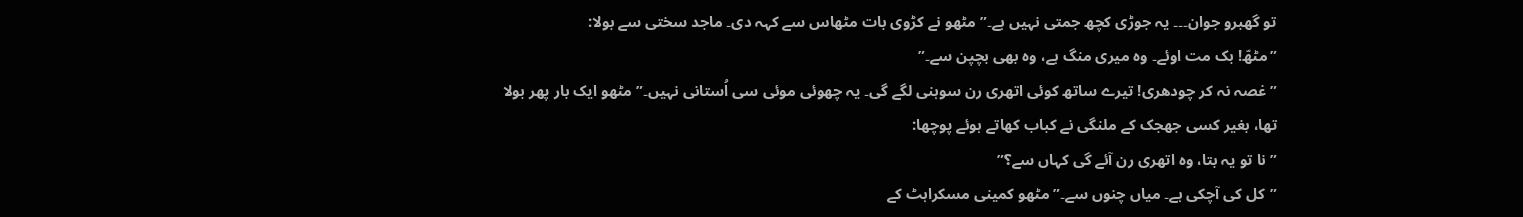تو گھبرو جوان۔۔۔ یہ جوڑی کچھ جمتی نہیں ہے۔” مٹھو نے کڑوی بات مٹھاس سے کہہ دی۔ ماجد سختی سے بولا:
”مٹھّ! بک مت اوئے۔ وہ میری منگ ہے، وہ بھی بچپن سے۔”
”غصہ نہ کر چودھری! تیرے ساتھ کوئی اتھری رن سوہنی لگے گی۔ یہ چھوئی موئی سی اُستانی نہیں۔” مٹھو ایک بار پھر بولا تھا، بغیر کسی جھجک کے ملنگی نے کباب کھاتے ہوئے پوچھا:
”نا تو یہ بتا، وہ اتھری رن آئے گی کہاں سے؟”
”کل کی آچکی ہے۔ میاں چنوں سے۔” مٹھو کمینی مسکراہٹ کے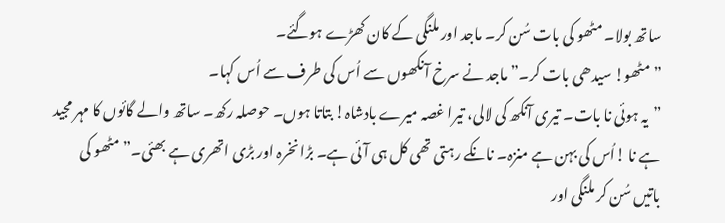ساتھ بولا۔ مٹھو کی بات سُن کر۔ ماجد اور ملنگی کے کان کھڑے ہوگئے۔
”مٹھو! سیدھی بات کر۔” ماجد نے سرخ آنکھوں سے اُس کی طرف سے اُس کہا۔
”یہ ہوئی نا بات۔ تیری آنکھ کی لالی، تیرا غصہ میرے بادشاہ! بتاتا ہوں۔ حوصلہ رکھ۔ ساتھ والے گائوں کا مہر مجید ہے نا !اُس کی بہن ہے منزہ۔ نانکے رہتی تھی کل ہی آئی ہے۔ بڑا نخرہ اور بڑی اتھری ہے بھئی۔” مٹھو کی باتیں سُن کر ملنگی اور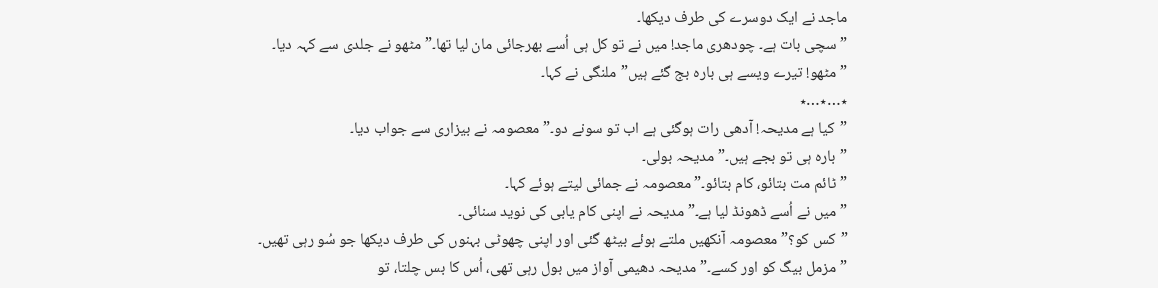ماجد نے ایک دوسرے کی طرف دیکھا۔
”سچی بات ہے۔ چودھری ماجد! میں نے تو کل ہی اُسے بھرجائی مان لیا تھا۔” مٹھو نے جلدی سے کہہ دیا۔
”مٹھو! تیرے ویسے ہی بارہ بج گئے ہیں”ملنگی نے کہا۔
٭…٭…٭
”کیا ہے مدیحہ! آدھی رات ہوگئی ہے اب تو سونے دو۔” معصومہ نے بیزاری سے جواب دیا۔
”بارہ ہی تو بجے ہیں۔” مدیحہ بولی۔
”ٹائم مت بتائو، کام بتائو۔” معصومہ نے جمائی لیتے ہوئے کہا۔
”میں نے اُسے ڈھونڈ لیا ہے۔” مدیحہ نے اپنی کام یابی کی نوید سنائی۔
”کس کو؟” معصومہ آنکھیں ملتے ہوئے بیٹھ گئی اور اپنی چھوٹی بہنوں کی طرف دیکھا جو سُو رہی تھیں۔
”مزمل بیگ کو اور کسے۔” مدیحہ دھیمی آواز میں بول رہی تھی، اُس کا بس چلتا، تو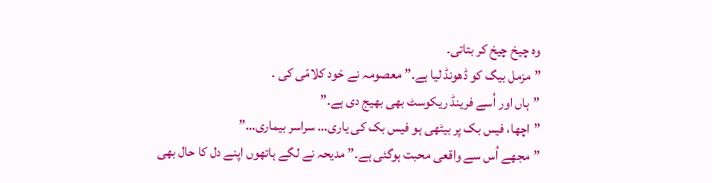وہ چیخ چیخ کر بتاتی۔
”مزمل بیگ کو ڈھونڈ لیا ہے۔” معصومہ نے خود کلامّی کی ۔
”ہاں اور اُسے فرینڈ ریکوسٹ بھی بھیج دی ہے۔”
”اچھا، فیس بک پر بیٹھی ہو فیس بک کی یاری… سراسر بیماری…”
”مجھے اُس سے واقعی محبت ہوگئی ہے۔” مدیحہ نے لگے ہاتھوں اپنے دل کا حال بھی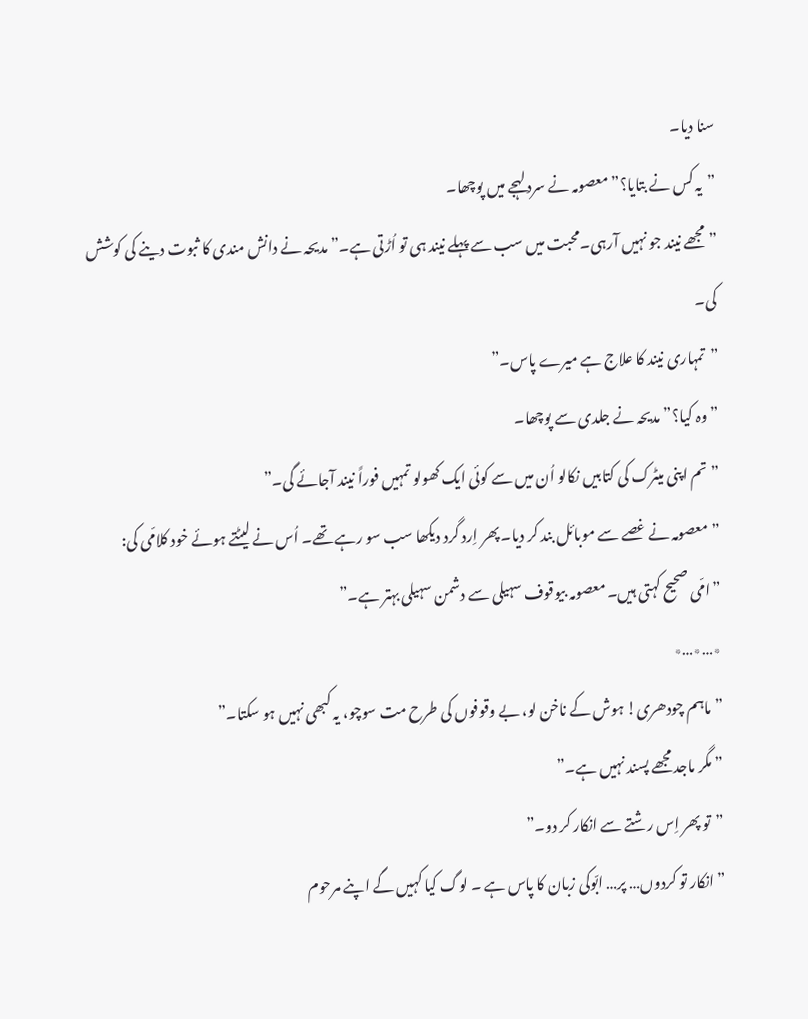سنا دیا۔
”یہ کس نے بتایا؟” معصومہ نے سرد لہجے میں پوچھا۔
”مجھے نیند جو نہیں آرہی۔محبت میں سب سے پہلے نیند ہی تو اُڑتی ہے۔” مدیحہ نے دانش مندی کا ثبوت دینے کی کوشش کی۔
”تمہاری نیند کا علاج ہے میرے پاس۔”
”وہ کیا؟” مدیحہ نے جلدی سے پوچھا۔
”تم اپنی میٹرک کی کتابیں نکالو اُن میں سے کوئی ایک کھولو تمہیں فوراً نیند آجائے گی۔”
”معصومہ نے غصے سے موبائل بند کر دیا۔ پھر اِرد گرد دیکھا سب سو رہے تھے۔ اُس نے لیٹتے ہوئے خود کلامّی کی:
”امّی صحیح کہتی ہیں۔ معصومہ بیوقوف سہیلی سے دشمن سہیلی بہتر ہے۔”
٭…٭…٭
”ماہم چودھری! ہوش کے ناخن لو، بے وقوفوں کی طرح مت سوچو، یہ کبھی نہیں ہو سکتا۔”
” مگر ماجد مجھے پسند نہیں ہے۔”
”تو پھر اِس رشتے سے انکار کر دو۔”
”انکار تو کردوں… پر… ابّوکی زبان کا پاس ہے ۔ لوگ کیا کہیں گے اپنے مرحوم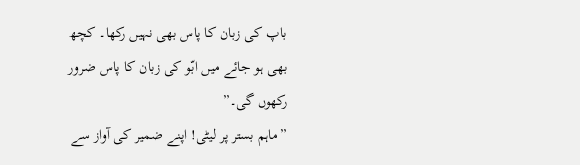باپ کی زبان کا پاس بھی نہیں رکھا۔ کچھ بھی ہو جائے میں ابّو کی زبان کا پاس ضرور رکھوں گی۔”
”ماہم بستر پر لیٹی! اپنے ضمیر کی آواز سے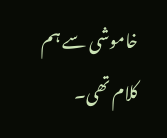خاموشی سے ہم کلام تھی۔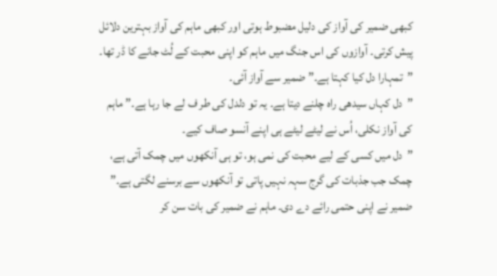کبھی ضمیر کی آواز کی دلیل مضبوط ہوتی اور کبھی ماہم کی آواز بہترین دلائل پیش کرتی۔ آوازوں کی اس جنگ میں ماہم کو اپنی محبت کے لُٹ جانے کا ڈر تھا۔
”تمہارا دل کیا کہتا ہے۔” ضمیر سے آواز آئی۔
”دل کہاں سیدھی راہ چلنے دیتا ہے۔ یہ تو دلدل کی طر ف لے جا رہا ہے۔” ماہم کی آواز نکلی، اُس نے لیٹے لیٹے ہی اپنے آنسو صاف کیے۔
”دل میں کسی کے لیے محبت کی نمی ہو، تو ہی آنکھوں میں چمک آتی ہے، چمک جب جذبات کی گرج سہہ نہیں پاتی تو آنکھوں سے برسنے لگتی ہے۔” ضمیر نے اپنی حتمی رائے دے دی۔ ماہم نے ضمیر کی بات سن کر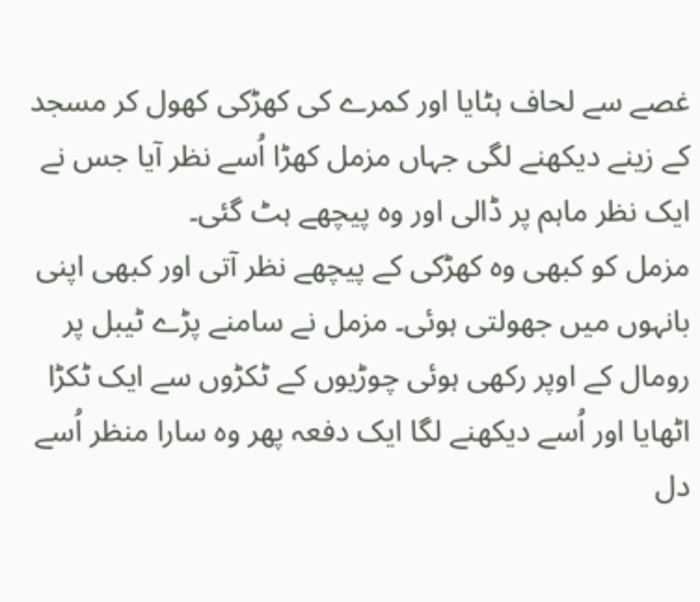غصے سے لحاف ہٹایا اور کمرے کی کھڑکی کھول کر مسجد کے زینے دیکھنے لگی جہاں مزمل کھڑا اُسے نظر آیا جس نے ایک نظر ماہم پر ڈالی اور وہ پیچھے ہٹ گئی۔
مزمل کو کبھی وہ کھڑکی کے پیچھے نظر آتی اور کبھی اپنی بانہوں میں جھولتی ہوئی۔ مزمل نے سامنے پڑے ٹیبل پر رومال کے اوپر رکھی ہوئی چوڑیوں کے ٹکڑوں سے ایک ٹکڑا اٹھایا اور اُسے دیکھنے لگا ایک دفعہ پھر وہ سارا منظر اُسے دل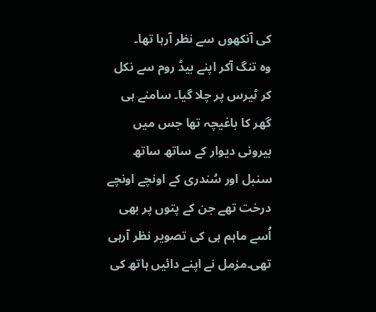کی آنکھوں سے نظر آرہا تھا۔
وہ تنگ آکر اپنے بیڈ روم سے نکل کر ٹیرس پر چلا گیا۔ سامنے ہی گھر کا باغیچہ تھا جس میں بیرونی دیوار کے ساتھ ساتھ سنبل اور سُندری کے اونچے اونچے درخت تھے جن کے پتوں پر بھی اُسے ماہم ہی کی تصویر نظر آرہی تھی۔مزمل نے اپنے دائیں ہاتھ کی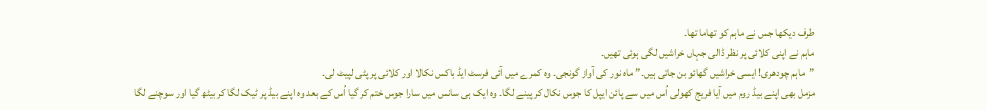طرف دیکھا جس نے ماہم کو تھاما تھا۔
ماہم نے اپنی کلائی پر نظر ڈالی جہاں خراشیں لگی ہوئی تھیں۔
”ماہم چودھری! ایسی خراشیں گھائو بن جاتی ہیں۔” ماہ نور کی آواز گونجی۔ وہ کمرے میں آئی فرسٹ ایڈ باکس نکالا اور کلائی پر پٹی لپیٹ لی۔
مزمل بھی اپنے بیڈ روم میں آیا فریج کھولی اُس میں سے پائن ایپل کا جوس نکال کر پینے لگا۔ وہ ایک ہی سانس میں سارا جوس ختم کر گیا اُس کے بعد وہ اپنے بیڈ پر ٹیک لگا کر بیٹھ گیا اور سوچنے لگا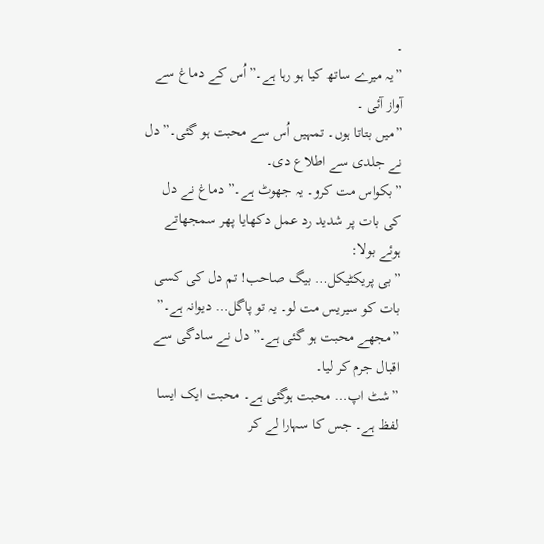۔
”یہ میرے ساتھ کیا ہو رہا ہے۔”اُس کے دماغ سے آواز آئی ۔
”میں بتاتا ہوں۔ تمہیں اُس سے محبت ہو گئی۔”دل نے جلدی سے اطلاع دی۔
”بکواس مت کرو۔ یہ جھوٹ ہے۔” دماغ نے دل کی بات پر شدید رد عمل دکھایا پھر سمجھاتے ہوئے بولا:
”بی پریکٹیکل… بیگ صاحب! تم دل کی کسی بات کو سیریس مت لو۔ یہ تو پاگل… دیوانہ ہے۔”
”مجھے محبت ہو گئی ہے۔” دل نے سادگی سے اقبال جرم کر لیا۔
”شٹ اپ… محبت ہوگئی ہے۔ محبت ایک ایسا لفظ ہے۔ جس کا سہارا لے کر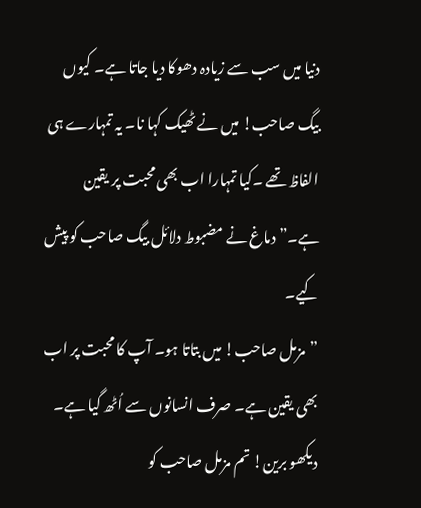دنیا میں سب سے زیادہ دھوکا دیا جاتا ہے۔ کیوں بیگ صاحب! میں نے ٹھیک کہا نا۔ یہ تمہارے ہی الفاظ تھے ۔کیا تمہارا اب بھی محبت پر یقین ہے۔” دماغ نے مضبوط دلائل بیگ صاحب کو پیش کیے۔
”مزمل صاحب! میں بتاتا ہو۔ آپ کا محبت پر اب بھی یقین ہے۔ صرف انسانوں سے اُٹھ گیا ہے۔
دیکھو برین! تم مزمل صاحب کو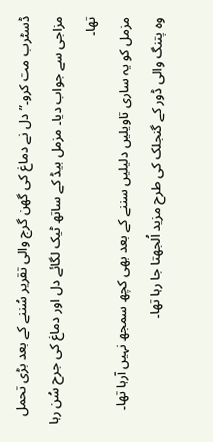ڈسٹرب مت کرو۔” دل نے دماغ کی گھن گرج والی تقریر سُننے کے بعد بڑی تحمل مزاجی سے جواب دیا۔ مزمل بیڈ کے ساتھ ٹیک لگائے دل اور دماغ کی جرح سُن رہا تھا۔
مزمل کو یہ ساری تاویلیں دلیلیں سننے کے بعد بھی کچھ سمجھ نہیں آرہا تھا۔
وہ پتنگ والی ڈور کے گنجلک کی طرح مزید اُلجھتا جا رہا تھا۔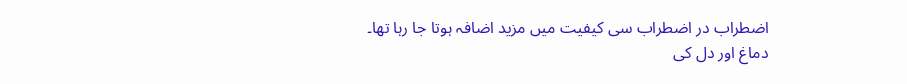اضطراب در اضطراب سی کیفیت میں مزید اضافہ ہوتا جا رہا تھا۔
دماغ اور دل کی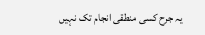یہ جرح کسی منطقی انجام تک نہیں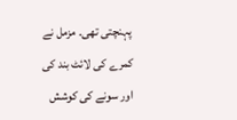پہنچتی تھی۔ مزمل نے کمرے کی لائٹ بند کی اور سونے کی کوشش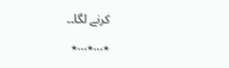کرنے لگا۔۔
٭…٭…٭